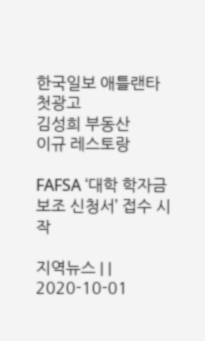한국일보 애틀랜타
첫광고
김성희 부동산
이규 레스토랑

FAFSA ‘대학 학자금 보조 신청서’ 접수 시작

지역뉴스 | | 2020-10-01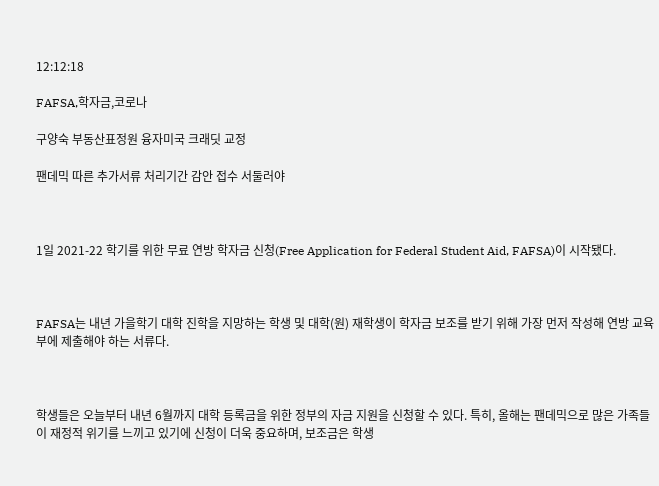12:12:18

FAFSA,학자금,코로나

구양숙 부동산표정원 융자미국 크래딧 교정

팬데믹 따른 추가서류 처리기간 감안 접수 서둘러야



1일 2021-22 학기를 위한 무료 연방 학자금 신청(Free Application for Federal Student Aid, FAFSA)이 시작됐다.



FAFSA는 내년 가을학기 대학 진학을 지망하는 학생 및 대학(원) 재학생이 학자금 보조를 받기 위해 가장 먼저 작성해 연방 교육부에 제출해야 하는 서류다.



학생들은 오늘부터 내년 6월까지 대학 등록금을 위한 정부의 자금 지원을 신청할 수 있다. 특히, 올해는 팬데믹으로 많은 가족들이 재정적 위기를 느끼고 있기에 신청이 더욱 중요하며, 보조금은 학생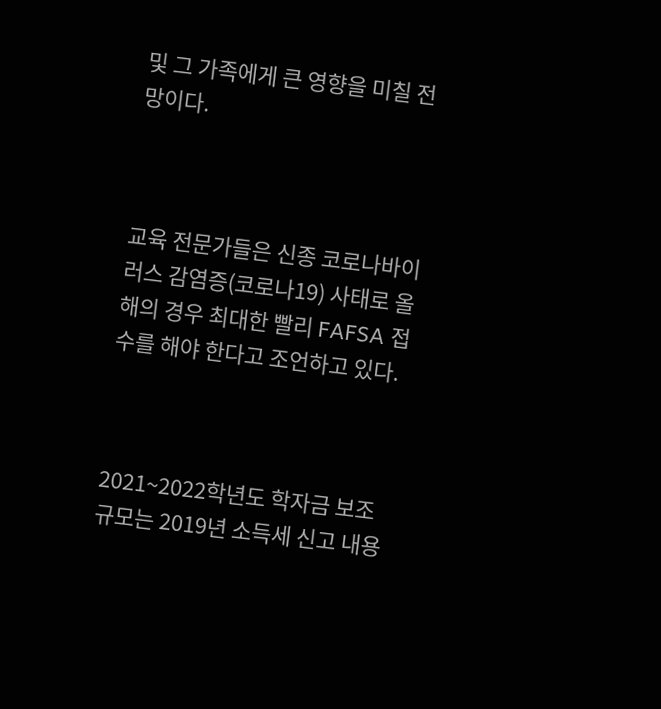및 그 가족에게 큰 영향을 미칠 전망이다.



교육 전문가들은 신종 코로나바이러스 감염증(코로나19) 사태로 올해의 경우 최대한 빨리 FAFSA 접수를 해야 한다고 조언하고 있다.



2021~2022학년도 학자금 보조 규모는 2019년 소득세 신고 내용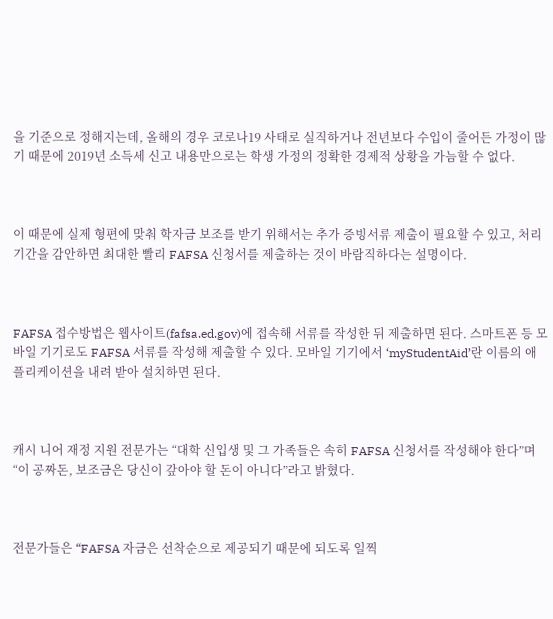을 기준으로 정해지는데, 올해의 경우 코로나19 사태로 실직하거나 전년보다 수입이 줄어든 가정이 많기 때문에 2019년 소득세 신고 내용만으로는 학생 가정의 정확한 경제적 상황을 가늠할 수 없다.



이 때문에 실제 형편에 맞춰 학자금 보조를 받기 위해서는 추가 증빙서류 제출이 필요할 수 있고, 처리 기간을 감안하면 최대한 빨리 FAFSA 신청서를 제출하는 것이 바람직하다는 설명이다.



FAFSA 접수방법은 웹사이트(fafsa.ed.gov)에 접속해 서류를 작성한 뒤 제출하면 된다. 스마트폰 등 모바일 기기로도 FAFSA 서류를 작성해 제출할 수 있다. 모바일 기기에서 ‘myStudentAid’란 이름의 애플리케이션을 내려 받아 설치하면 된다.



캐시 니어 재정 지원 전문가는 “대학 신입생 및 그 가족들은 속히 FAFSA 신청서를 작성해야 한다”며 “이 공짜돈, 보조금은 당신이 갚아야 할 돈이 아니다”라고 밝혔다.



전문가들은 “FAFSA 자금은 선착순으로 제공되기 때문에 되도록 일찍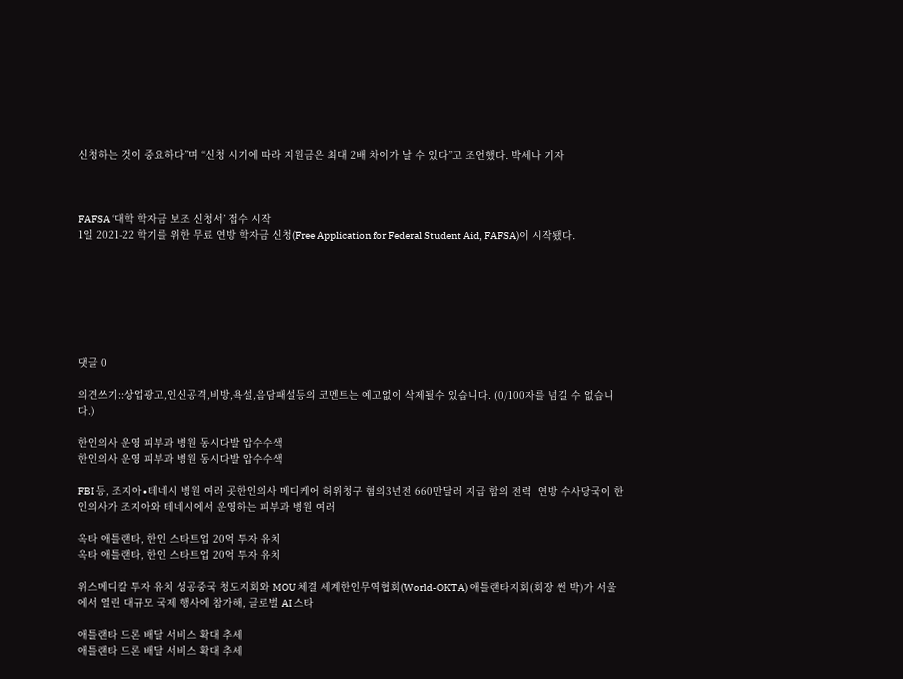신청하는 것이 중요하다”며 “신청 시기에 따라 지원금은 최대 2배 차이가 날 수 있다”고 조언했다. 박세나 기자



FAFSA ‘대학 학자금 보조 신청서’ 접수 시작
1일 2021-22 학기를 위한 무료 연방 학자금 신청(Free Application for Federal Student Aid, FAFSA)이 시작됐다.







댓글 0

의견쓰기::상업광고,인신공격,비방,욕설,음담패설등의 코멘트는 예고없이 삭제될수 있습니다. (0/100자를 넘길 수 없습니다.)

한인의사 운영 피부과 병원 동시다발 압수수색
한인의사 운영 피부과 병원 동시다발 압수수색

FBI 등, 조지아∙테네시 병원 여러 곳한인의사 메디케어 허위청구 혐의3년전 660만달러 지급 합의 전력  연방 수사당국이 한인의사가 조지아와 테네시에서 운영하는 피부과 병원 여러

옥타 애틀랜타, 한인 스타트업 20억 투자 유치
옥타 애틀랜타, 한인 스타트업 20억 투자 유치

위스메디칼 투자 유치 성공중국 청도지회와 MOU 체결 세계한인무역협회(World-OKTA) 애틀랜타지회(회장 썬 박)가 서울에서 열린 대규모 국제 행사에 참가해, 글로벌 AI 스타

애틀랜타 드론 배달 서비스 확대 추세
애틀랜타 드론 배달 서비스 확대 추세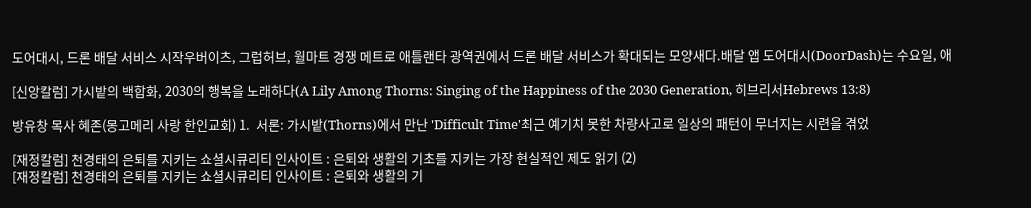도어대시, 드론 배달 서비스 시작우버이츠, 그럽허브, 월마트 경쟁 메트로 애틀랜타 광역권에서 드론 배달 서비스가 확대되는 모양새다.배달 앱 도어대시(DoorDash)는 수요일, 애

[신앙칼럼] 가시밭의 백합화, 2030의 행복을 노래하다(A Lily Among Thorns: Singing of the Happiness of the 2030 Generation, 히브리서Hebrews 13:8)

방유창 목사 혜존(몽고메리 사랑 한인교회) 1.  서론: 가시밭(Thorns)에서 만난 'Difficult Time'최근 예기치 못한 차량사고로 일상의 패턴이 무너지는 시련을 겪었

[재정칼럼] 천경태의 은퇴를 지키는 쇼셜시큐리티 인사이트 : 은퇴와 생활의 기초를 지키는 가장 현실적인 제도 읽기 (2)
[재정칼럼] 천경태의 은퇴를 지키는 쇼셜시큐리티 인사이트 : 은퇴와 생활의 기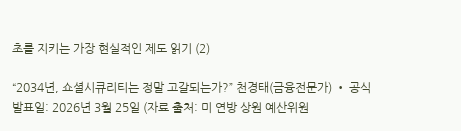초를 지키는 가장 현실적인 제도 읽기 (2)

“2034년, 쇼셜시큐리티는 정말 고갈되는가?” 천경태(금융전문가) • 공식 발표일: 2026년 3월 25일 (자료 출처: 미 연방 상원 예산위원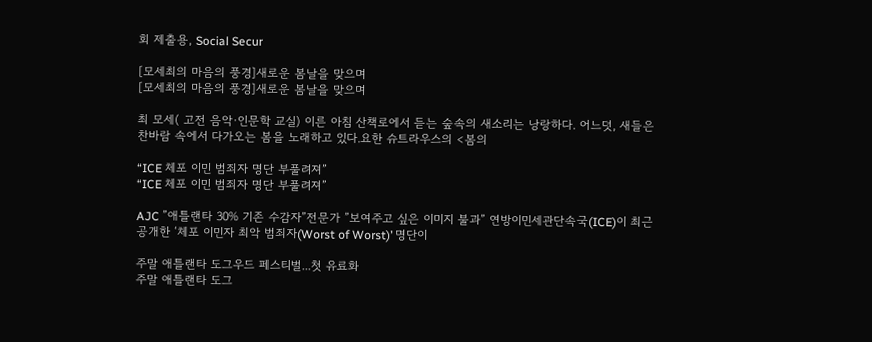회 제출용, Social Secur

[모세최의 마음의 풍경]새로운 봄날을 맞으며
[모세최의 마음의 풍경]새로운 봄날을 맞으며

최 모세( 고전 음악·인문학 교실) 이른 아침 산책로에서 듣는 숲속의 새소리는 낭랑하다. 어느덧, 새들은 찬바람 속에서 다가오는 봄을 노래하고 있다.요한 슈트라우스의 <봄의

“ICE 체포 이민 범죄자 명단 부풀려져”
“ICE 체포 이민 범죄자 명단 부풀려져”

AJC ”애틀랜타 30% 기존 수감자”전문가 ”보여주고 싶은 이미지 불과” 연방이민세관단속국(ICE)이 최근 공개한 ‘체포 이민자 최악 범죄자(Worst of Worst)’ 명단이

주말 애틀랜타 도그우드 페스티벌...첫 유료화
주말 애틀랜타 도그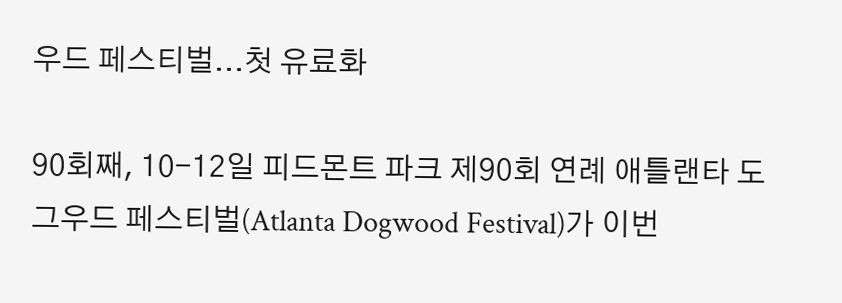우드 페스티벌...첫 유료화

90회째, 10-12일 피드몬트 파크 제90회 연례 애틀랜타 도그우드 페스티벌(Atlanta Dogwood Festival)가 이번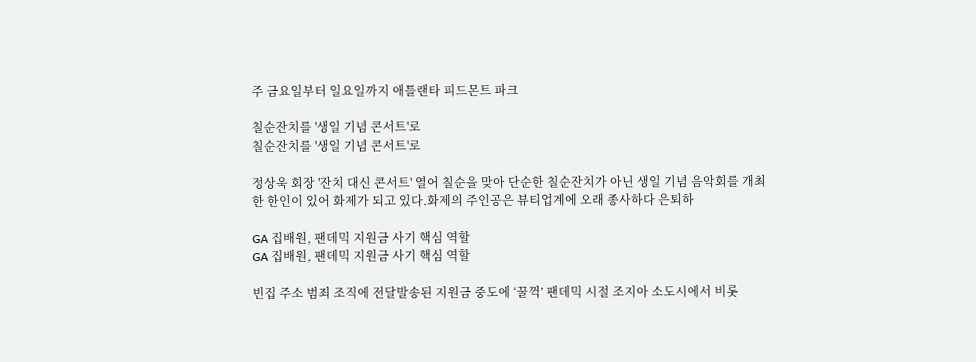주 금요일부터 일요일까지 애틀랜타 피드몬트 파크

칠순잔치를 '생일 기념 콘서트'로
칠순잔치를 '생일 기념 콘서트'로

정상욱 회장 '잔치 대신 콘서트' 열어 칠순을 맞아 단순한 칠순잔치가 아닌 생일 기념 음악회를 개최한 한인이 있어 화제가 되고 있다.화제의 주인공은 뷰티업계에 오래 종사하다 은퇴하

GA 집배원, 팬데믹 지원금 사기 핵심 역할
GA 집배원, 팬데믹 지원금 사기 핵심 역할

빈집 주소 범죄 조직에 전달발송된 지원금 중도에 ‘꿀꺽’ 팬데믹 시절 조지아 소도시에서 비롯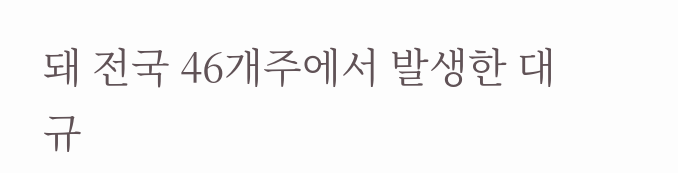돼 전국 46개주에서 발생한 대규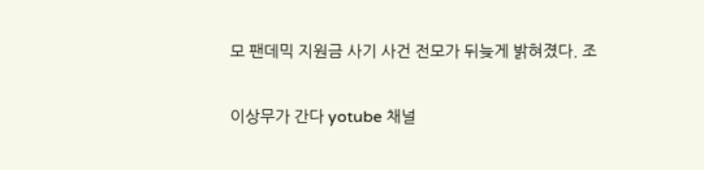모 팬데믹 지원금 사기 사건 전모가 뒤늦게 밝혀졌다. 조

이상무가 간다 yotube 채널